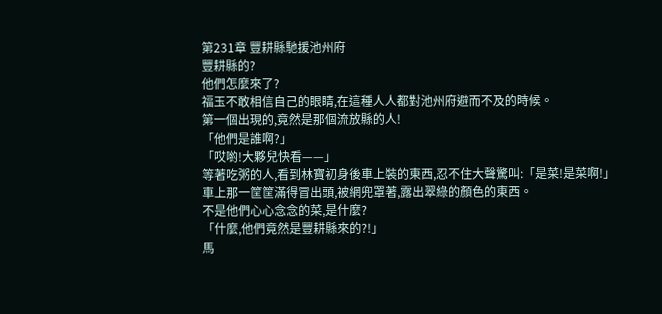第231章 豐耕縣馳援池州府
豐耕縣的?
他們怎麼來了?
福玉不敢相信自己的眼睛,在這種人人都對池州府避而不及的時候。
第一個出現的,竟然是那個流放縣的人!
「他們是誰啊?」
「哎喲!大夥兒快看——」
等著吃粥的人,看到林寶初身後車上裝的東西,忍不住大聲驚叫:「是菜!是菜啊!」
車上那一筐筐滿得冒出頭,被網兜罩著,露出翠綠的顏色的東西。
不是他們心心念念的菜,是什麼?
「什麼,他們竟然是豐耕縣來的?!」
馬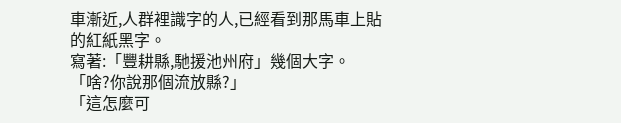車漸近,人群裡識字的人,已經看到那馬車上貼的紅紙黑字。
寫著:「豐耕縣,馳援池州府」幾個大字。
「啥?你說那個流放縣?」
「這怎麼可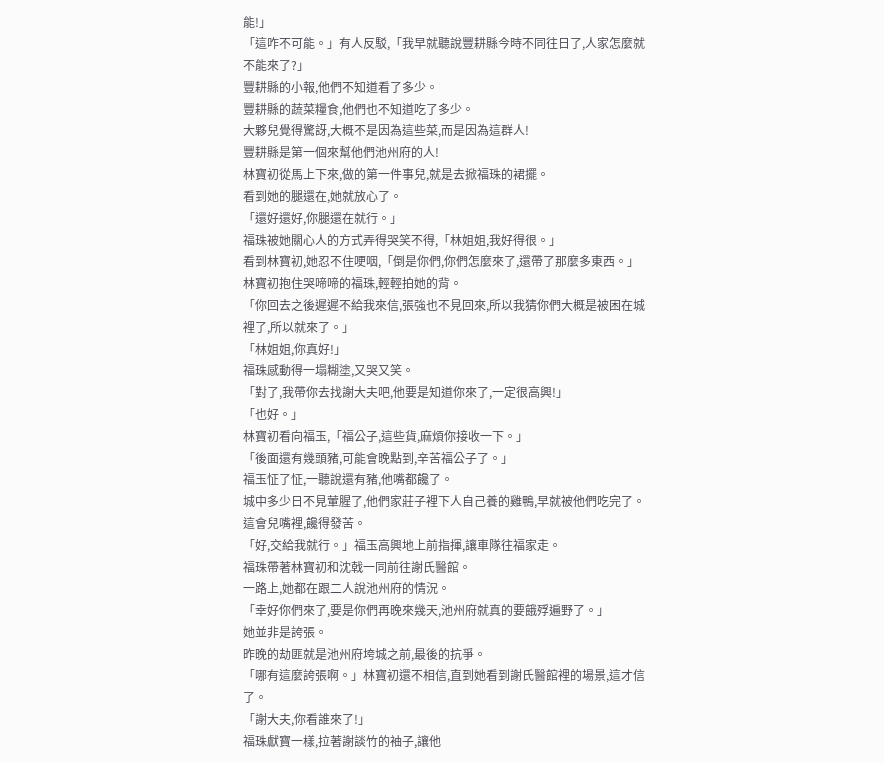能!」
「這咋不可能。」有人反駁,「我早就聽說豐耕縣今時不同往日了,人家怎麼就不能來了?」
豐耕縣的小報,他們不知道看了多少。
豐耕縣的蔬菜糧食,他們也不知道吃了多少。
大夥兒覺得驚訝,大概不是因為這些菜,而是因為這群人!
豐耕縣是第一個來幫他們池州府的人!
林寶初從馬上下來,做的第一件事兒,就是去掀福珠的裙擺。
看到她的腿還在,她就放心了。
「還好還好,你腿還在就行。」
福珠被她關心人的方式弄得哭笑不得,「林姐姐,我好得很。」
看到林寶初,她忍不住哽咽,「倒是你們,你們怎麼來了,還帶了那麼多東西。」
林寶初抱住哭啼啼的福珠,輕輕拍她的背。
「你回去之後遲遲不給我來信,張強也不見回來,所以我猜你們大概是被困在城裡了,所以就來了。」
「林姐姐,你真好!」
福珠感動得一塌糊塗,又哭又笑。
「對了,我帶你去找謝大夫吧,他要是知道你來了,一定很高興!」
「也好。」
林寶初看向福玉,「福公子,這些貨,麻煩你接收一下。」
「後面還有幾頭豬,可能會晚點到,辛苦福公子了。」
福玉怔了怔,一聽說還有豬,他嘴都饞了。
城中多少日不見葷腥了,他們家莊子裡下人自己養的雞鴨,早就被他們吃完了。
這會兒嘴裡,饞得發苦。
「好,交給我就行。」福玉高興地上前指揮,讓車隊往福家走。
福珠帶著林寶初和沈戟一同前往謝氏醫館。
一路上,她都在跟二人說池州府的情況。
「幸好你們來了,要是你們再晚來幾天,池州府就真的要餓殍遍野了。」
她並非是誇張。
昨晚的劫匪就是池州府垮城之前,最後的抗爭。
「哪有這麼誇張啊。」林寶初還不相信,直到她看到謝氏醫館裡的場景,這才信了。
「謝大夫,你看誰來了!」
福珠獻寶一樣,拉著謝談竹的袖子,讓他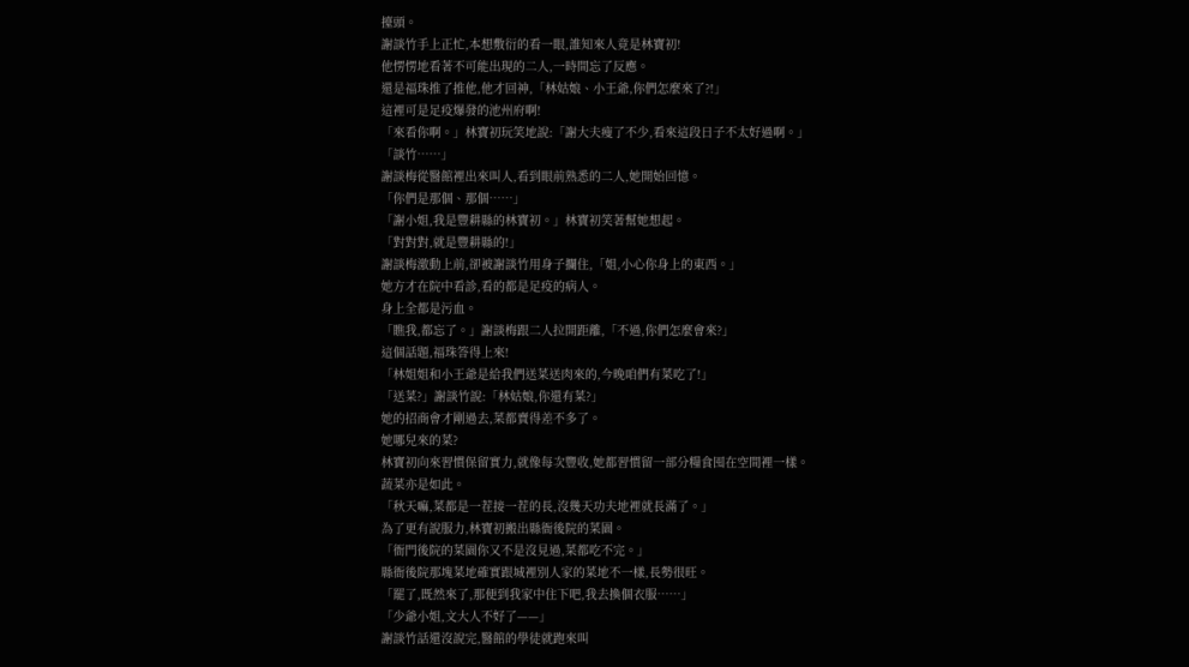擡頭。
謝談竹手上正忙,本想敷衍的看一眼,誰知來人竟是林寶初!
他愣愣地看著不可能出現的二人,一時間忘了反應。
還是福珠推了推他,他才回神,「林姑娘、小王爺,你們怎麼來了?!」
這裡可是足疫爆發的池州府啊!
「來看你啊。」林寶初玩笑地說:「謝大夫瘦了不少,看來這段日子不太好過啊。」
「談竹……」
謝談梅從醫館裡出來叫人,看到眼前熟悉的二人,她開始回憶。
「你們是那個、那個……」
「謝小姐,我是豐耕縣的林寶初。」林寶初笑著幫她想起。
「對對對,就是豐耕縣的!」
謝談梅激動上前,卻被謝談竹用身子攔住,「姐,小心你身上的東西。」
她方才在院中看診,看的都是足疫的病人。
身上全都是污血。
「瞧我,都忘了。」謝談梅跟二人拉開距離,「不過,你們怎麼會來?」
這個話題,福珠答得上來!
「林姐姐和小王爺是給我們送菜送肉來的,今晚咱們有菜吃了!」
「送菜?」謝談竹說:「林姑娘,你還有菜?」
她的招商會才剛過去,菜都賣得差不多了。
她哪兒來的菜?
林寶初向來習慣保留實力,就像每次豐收,她都習慣留一部分糧食囤在空間裡一樣。
蔬菜亦是如此。
「秋天嘛,菜都是一茬接一茬的長,沒幾天功夫地裡就長滿了。」
為了更有說服力,林寶初搬出縣衙後院的菜園。
「衙門後院的菜園你又不是沒見過,菜都吃不完。」
縣衙後院那塊菜地確實跟城裡別人家的菜地不一樣,長勢很旺。
「罷了,既然來了,那便到我家中住下吧,我去換個衣服……」
「少爺小姐,文大人不好了——」
謝談竹話還沒說完,醫館的學徒就跑來叫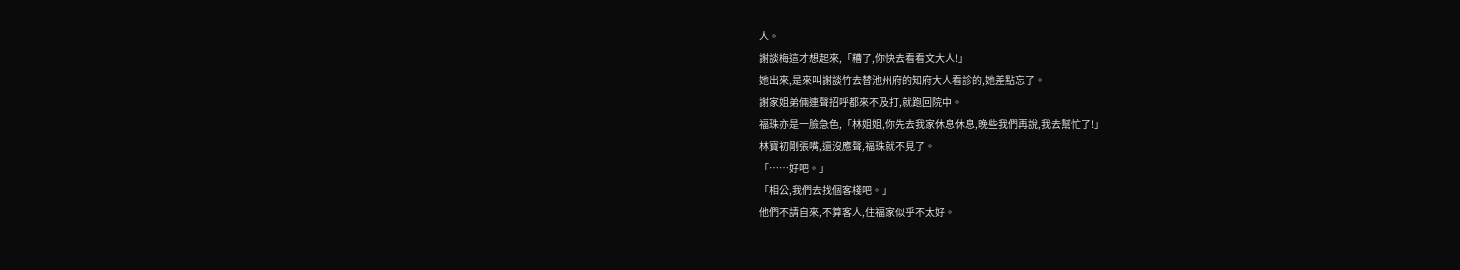人。
謝談梅這才想起來,「糟了,你快去看看文大人!」
她出來,是來叫謝談竹去替池州府的知府大人看診的,她差點忘了。
謝家姐弟倆連聲招呼都來不及打,就跑回院中。
福珠亦是一臉急色,「林姐姐,你先去我家休息休息,晚些我們再說,我去幫忙了!」
林寶初剛張嘴,還沒應聲,福珠就不見了。
「……好吧。」
「相公,我們去找個客棧吧。」
他們不請自來,不算客人,住福家似乎不太好。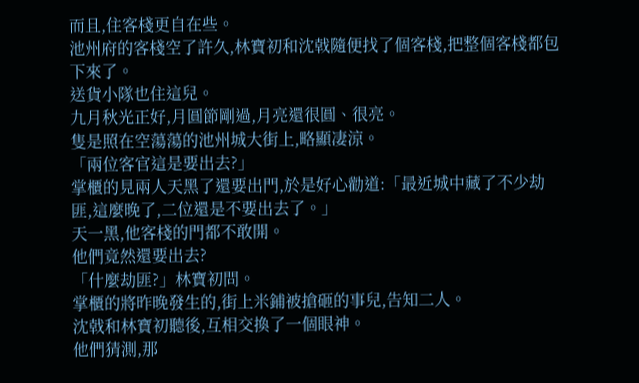而且,住客棧更自在些。
池州府的客棧空了許久,林寶初和沈戟隨便找了個客棧,把整個客棧都包下來了。
送貨小隊也住這兒。
九月秋光正好,月圓節剛過,月亮還很圓、很亮。
隻是照在空蕩蕩的池州城大街上,略顯凄涼。
「兩位客官這是要出去?」
掌櫃的見兩人天黑了還要出門,於是好心勸道:「最近城中藏了不少劫匪,這麼晚了,二位還是不要出去了。」
天一黑,他客棧的門都不敢開。
他們竟然還要出去?
「什麼劫匪?」林寶初問。
掌櫃的將昨晚發生的,街上米鋪被搶砸的事兒,告知二人。
沈戟和林寶初聽後,互相交換了一個眼神。
他們猜測,那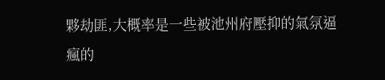夥劫匪,大概率是一些被池州府壓抑的氣氛逼瘋的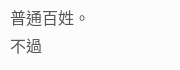普通百姓。
不過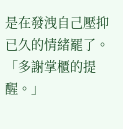是在發洩自己壓抑已久的情緒罷了。
「多謝掌櫃的提醒。」